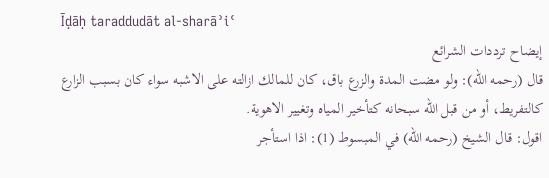Īḍāḥ taraddudāt al-sharāʾiʿ
إيضاح ترددات الشرائع
قال (رحمه الله): ولو مضت المدة والزرع باق، كان للمالك ازالته على الاشبه سواء كان بسبب الزارع كالتفريط، أو من قبل الله سبحانه كتأخير المياه وتغيير الاهوية.
اقول: قال الشيخ (رحمه الله) في المبسوط (1): اذا استأجر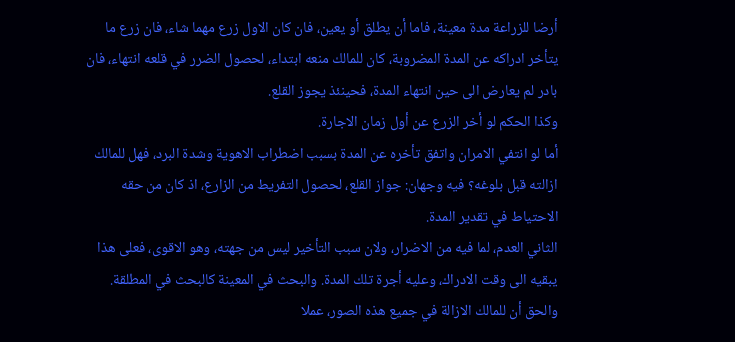أرضا للزراعة مدة معينة، فاما أن يطلق أو يعين، فان كان الاول زرع مهما شاء، فان زرع ما يتأخر ادراكه عن المدة المضروبة، كان للمالك منعه ابتداء، لحصول الضرر في قلعه انتهاء، فان بادر لم يعارض الى حين انتهاء المدة، فحينئذ يجوز القلع.
وكذا الحكم لو أخر الزرع عن أول زمان الاجارة.
أما لو انتفي الامران واتفق تأخره عن المدة بسبب اضطراب الاهوية وشدة البرد، فهل للمالك ازالته قبل بلوغه؟ فيه وجهان: جواز القلع، لحصول التفريط من الزارع، اذ كان من حقه الاحتياط في تقدير المدة.
الثاني العدم، لما فيه من الاضرار، ولان سبب التأخير ليس من جهته، وهو الاقوى، فعلى هذا يبقيه الى وقت الادراك، وعليه أجرة تلك المدة. والبحث في المعينة كالبحث في المطلقة. والحق أن للمالك الازالة في جميع هذه الصور، عملا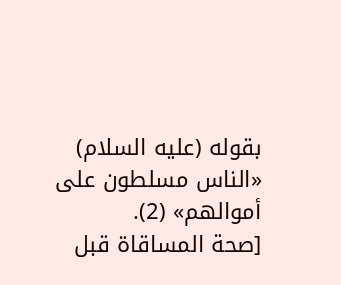بقوله (عليه السلام) «الناس مسلطون على أموالهم» (2).
[صحة المساقاة قبل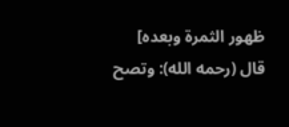ظهور الثمرة وبعده]
قال (رحمه الله): وتصح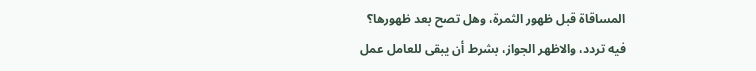المساقاة قبل ظهور الثمرة، وهل تصح بعد ظهورها؟
فيه تردد، والاظهر الجواز، بشرط أن يبقى للعامل عمل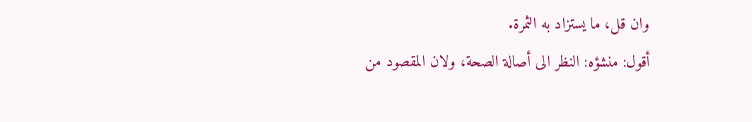وان قل، ما يستزاد به الثمرة.
أقول: منشؤه: النظر الى أصالة الصحة، ولان المقصود من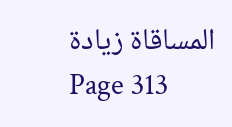المساقاة زيادة
Page 313